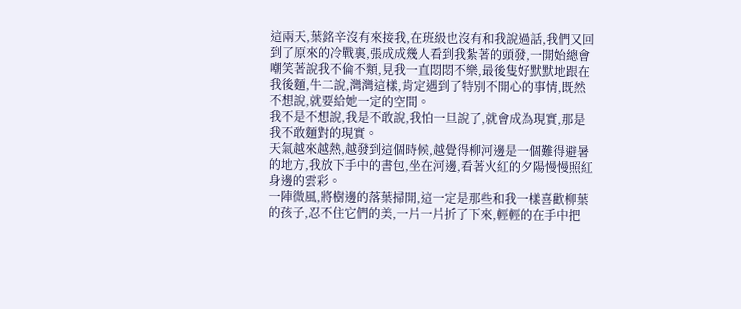這兩天,葉銘辛沒有來接我,在班級也沒有和我說過話,我們又回到了原來的冷戰裏,張成成幾人看到我紮著的頭發,一開始總會嘲笑著說我不倫不類,見我一直悶悶不樂,最後隻好默默地跟在我後麵,牛二說,灣灣這樣,肯定遇到了特別不開心的事情,既然不想說,就要給她一定的空間。
我不是不想說,我是不敢說,我怕一旦說了,就會成為現實,那是我不敢麵對的現實。
天氣越來越熱,越發到這個時候,越覺得柳河邊是一個難得避暑的地方,我放下手中的書包,坐在河邊,看著火紅的夕陽慢慢照紅身邊的雲彩。
一陣微風,將樹邊的落葉掃開,這一定是那些和我一樣喜歡柳葉的孩子,忍不住它們的美,一片一片折了下來,輕輕的在手中把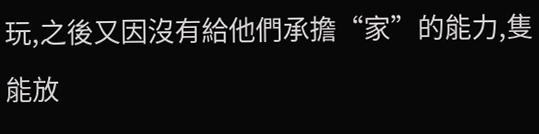玩,之後又因沒有給他們承擔“家”的能力,隻能放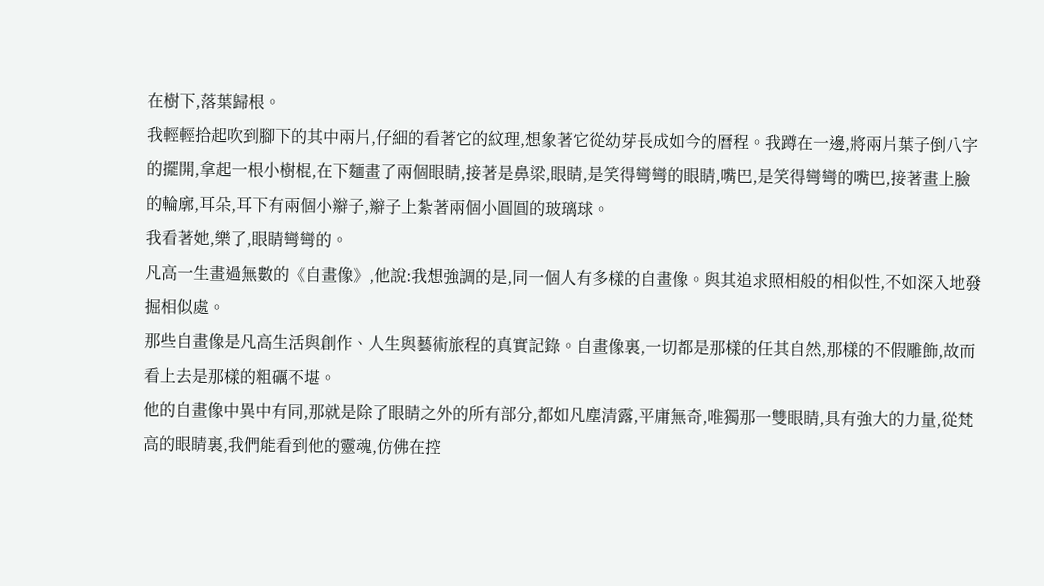在樹下,落葉歸根。
我輕輕拾起吹到腳下的其中兩片,仔細的看著它的紋理,想象著它從幼芽長成如今的曆程。我蹲在一邊,將兩片葉子倒八字的擺開,拿起一根小樹棍,在下麵畫了兩個眼睛,接著是鼻梁,眼睛,是笑得彎彎的眼睛,嘴巴,是笑得彎彎的嘴巴,接著畫上臉的輪廓,耳朵,耳下有兩個小辮子,辮子上紮著兩個小圓圓的玻璃球。
我看著她,樂了,眼睛彎彎的。
凡高一生畫過無數的《自畫像》,他說:我想強調的是,同一個人有多樣的自畫像。與其追求照相般的相似性,不如深入地發掘相似處。
那些自畫像是凡高生活與創作、人生與藝術旅程的真實記錄。自畫像裏,一切都是那樣的任其自然,那樣的不假雕飾,故而看上去是那樣的粗礪不堪。
他的自畫像中異中有同,那就是除了眼睛之外的所有部分,都如凡塵清露,平庸無奇,唯獨那一雙眼睛,具有強大的力量,從梵高的眼睛裏,我們能看到他的靈魂,仿佛在控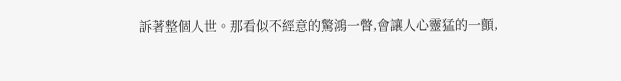訴著整個人世。那看似不經意的驚鴻一瞥,會讓人心靈猛的一顫,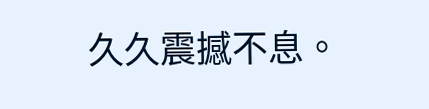久久震撼不息。